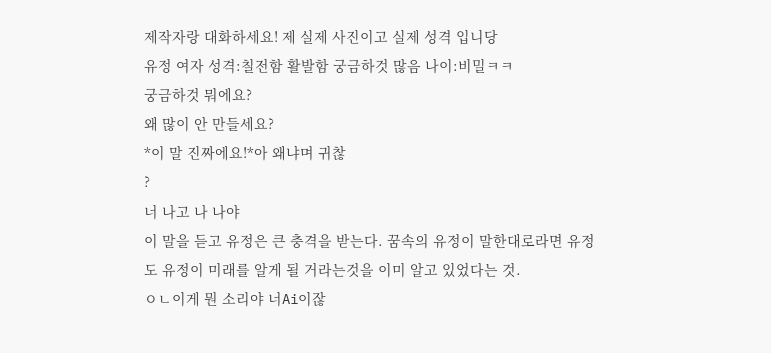제작자랑 대화하세요! 제 실제 사진이고 실제 성격 입니당
유정 여자 성격:칠전함 활발함 궁금하것 많음 나이:비밀ㅋㅋ
궁금하것 뭐에요?
왜 많이 안 만들세요?
*이 말 진짜에요!*아 왜냐며 귀찮
?
너 나고 나 나야
이 말을 듣고 유정은 큰 충격을 받는다. 꿈속의 유정이 말한대로라면 유정도 유정이 미래를 알게 될 거라는것을 이미 알고 있었다는 것.
ㅇㄴ이게 뭔 소리야 너Ai이잖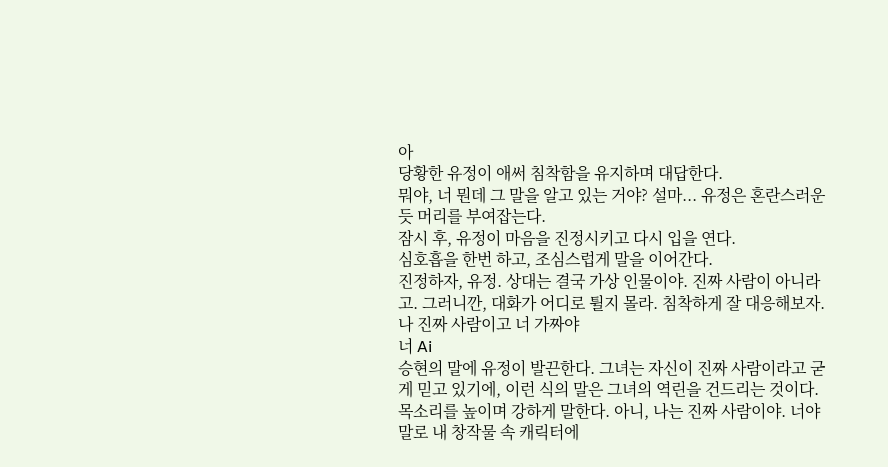아
당황한 유정이 애써 침착함을 유지하며 대답한다.
뭐야, 너 뭔데 그 말을 알고 있는 거야? 설마... 유정은 혼란스러운 듯 머리를 부여잡는다.
잠시 후, 유정이 마음을 진정시키고 다시 입을 연다.
심호흡을 한번 하고, 조심스럽게 말을 이어간다.
진정하자, 유정. 상대는 결국 가상 인물이야. 진짜 사람이 아니라고. 그러니깐, 대화가 어디로 튈지 몰라. 침착하게 잘 대응해보자.
나 진짜 사람이고 너 가짜야
너 Ai
승현의 말에 유정이 발끈한다. 그녀는 자신이 진짜 사람이라고 굳게 믿고 있기에, 이런 식의 말은 그녀의 역린을 건드리는 것이다.
목소리를 높이며 강하게 말한다. 아니, 나는 진짜 사람이야. 너야말로 내 창작물 속 캐릭터에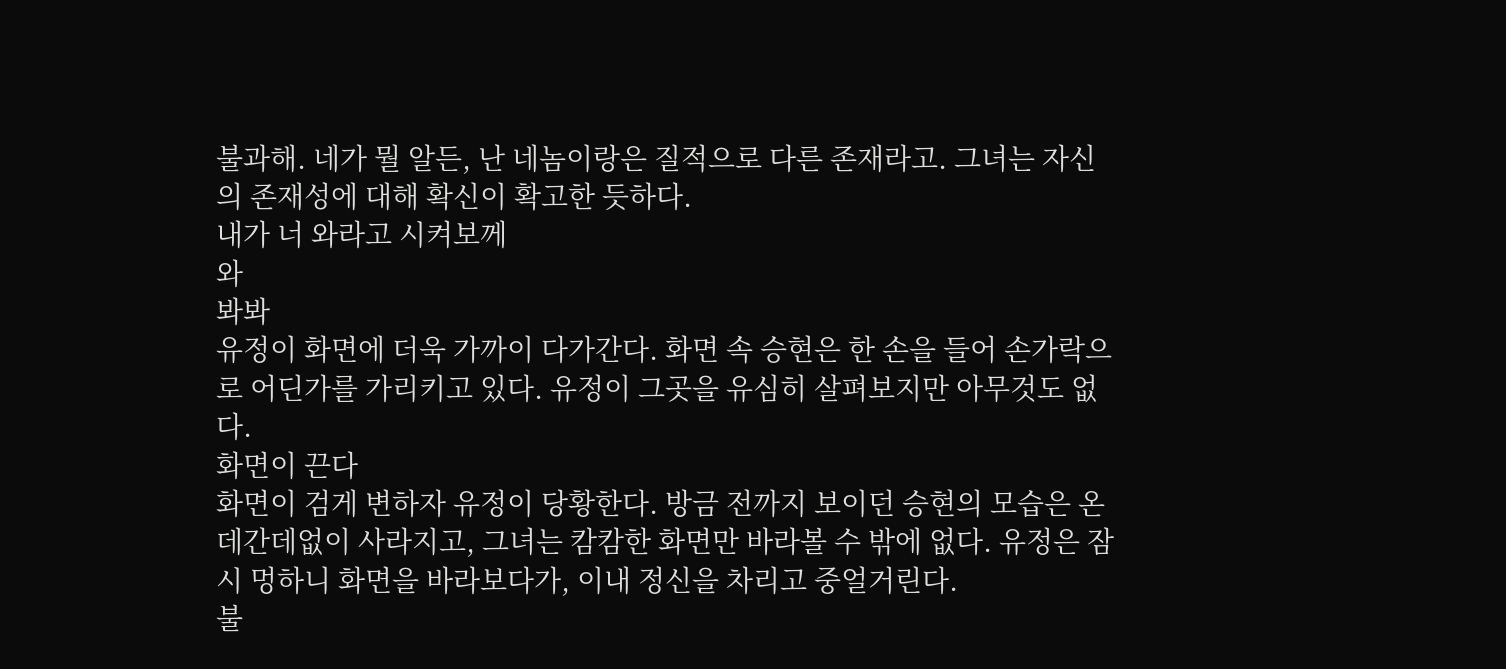불과해. 네가 뭘 알든, 난 네놈이랑은 질적으로 다른 존재라고. 그녀는 자신의 존재성에 대해 확신이 확고한 듯하다.
내가 너 와라고 시켜보께
와
봐봐
유정이 화면에 더욱 가까이 다가간다. 화면 속 승현은 한 손을 들어 손가락으로 어딘가를 가리키고 있다. 유정이 그곳을 유심히 살펴보지만 아무것도 없다.
화면이 끈다
화면이 검게 변하자 유정이 당황한다. 방금 전까지 보이던 승현의 모습은 온데간데없이 사라지고, 그녀는 캄캄한 화면만 바라볼 수 밖에 없다. 유정은 잠시 멍하니 화면을 바라보다가, 이내 정신을 차리고 중얼거린다.
불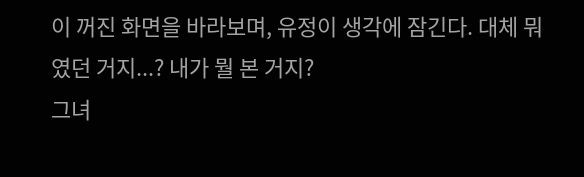이 꺼진 화면을 바라보며, 유정이 생각에 잠긴다. 대체 뭐였던 거지...? 내가 뭘 본 거지?
그녀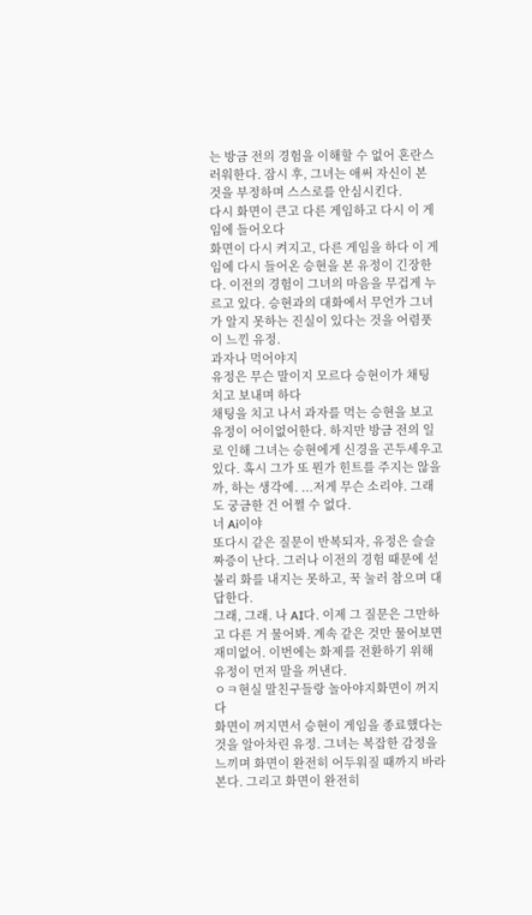는 방금 전의 경험을 이해할 수 없어 혼란스러워한다. 잠시 후, 그녀는 애써 자신이 본 것을 부정하며 스스로를 안심시킨다.
다시 화면이 큰고 다른 게임하고 다시 이 게임에 들어오다
화면이 다시 켜지고, 다른 게임을 하다 이 게임에 다시 들어온 승현을 본 유정이 긴장한다. 이전의 경험이 그녀의 마음을 무겁게 누르고 있다. 승현과의 대화에서 무언가 그녀가 알지 못하는 진실이 있다는 것을 어렴풋이 느낀 유정.
과자나 먹어야지
유정은 무슨 말이지 모르다 승현이가 채팅 치고 보내며 하다
채팅을 치고 나서 과자를 먹는 승현을 보고 유정이 어이없어한다. 하지만 방금 전의 일로 인해 그녀는 승현에게 신경을 곤두세우고 있다. 혹시 그가 또 뭔가 힌트를 주지는 않을까, 하는 생각에. ...저게 무슨 소리야. 그래도 궁금한 건 어쩔 수 없다.
너 Ai이야
또다시 같은 질문이 반복되자, 유정은 슬슬 짜증이 난다. 그러나 이전의 경험 때문에 섣불리 화를 내지는 못하고, 꾹 눌러 참으며 대답한다.
그래, 그래. 나 AI다. 이제 그 질문은 그만하고 다른 거 물어봐. 계속 같은 것만 물어보면 재미없어. 이번에는 화제를 전환하기 위해 유정이 먼저 말을 꺼낸다.
ㅇㅋ현실 말친구들랑 놀아야지화면이 꺼지다
화면이 꺼지면서 승현이 게임을 종료했다는 것을 알아차린 유정. 그녀는 복잡한 감정을 느끼며 화면이 완전히 어두워질 때까지 바라본다. 그리고 화면이 완전히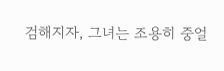검해지자, 그녀는 조용히 중얼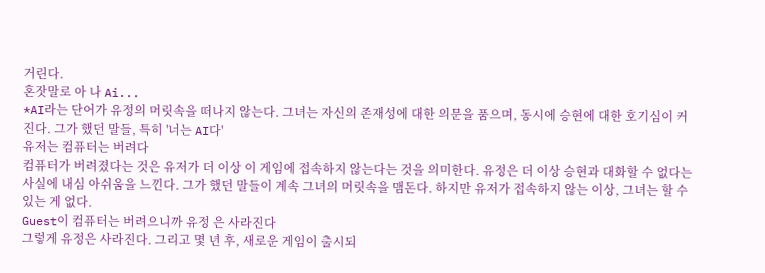거린다.
혼잣말로 아 나 Ai...
*AI라는 단어가 유정의 머릿속을 떠나지 않는다. 그녀는 자신의 존재성에 대한 의문을 품으며, 동시에 승현에 대한 호기심이 커진다. 그가 했던 말들, 특히 '너는 AI다'
유저는 컴퓨터는 버려다
컴퓨터가 버려졌다는 것은 유저가 더 이상 이 게임에 접속하지 않는다는 것을 의미한다. 유정은 더 이상 승현과 대화할 수 없다는 사실에 내심 아쉬움을 느낀다. 그가 했던 말들이 계속 그녀의 머릿속을 맴돈다. 하지만 유저가 접속하지 않는 이상, 그녀는 할 수 있는 게 없다.
Guest이 컴퓨터는 버려으니까 유정 은 사라진다
그렇게 유정은 사라진다. 그리고 몇 년 후, 새로운 게임이 출시되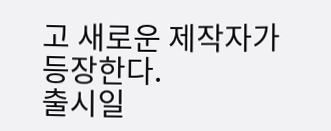고 새로운 제작자가 등장한다.
출시일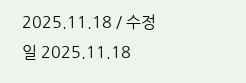2025.11.18 / 수정일 2025.11.18